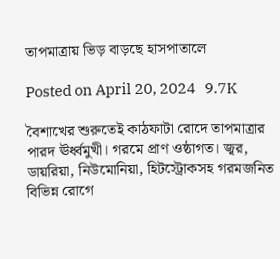তাপমাত্রায় ভিড় বাড়ছে হাসপাতালে

Posted on April 20, 2024   9.7K

বৈশাখের শুরুতেই কাঠফাটা রোদে তাপমাত্রার পারদ ঊর্ধ্বমুখী। গরমে প্রাণ ওষ্ঠাগত। জ্বর, ডায়রিয়া, নিউমোনিয়া, হিটস্ট্রোকসহ গরমজনিত বিভিন্ন রোগে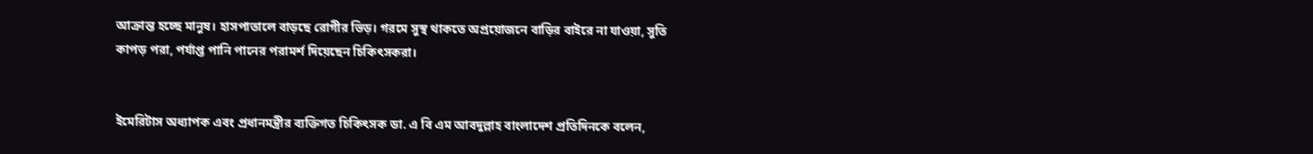আক্রান্ত হচ্ছে মানুষ। হাসপাতালে বাড়ছে রোগীর ভিড়। গরমে সুস্থ থাকতে অপ্রয়োজনে বাড়ির বাইরে না যাওয়া, সুতি কাপড় পরা, পর্যাপ্ত পানি পানের পরামর্শ দিয়েছেন চিকিৎসকরা।


ইমেরিটাস অধ্যাপক এবং প্রধানমন্ত্রীর ব্যক্তিগত চিকিৎসক ডা. এ বি এম আবদুল্লাহ বাংলাদেশ প্রতিদিনকে বলেন,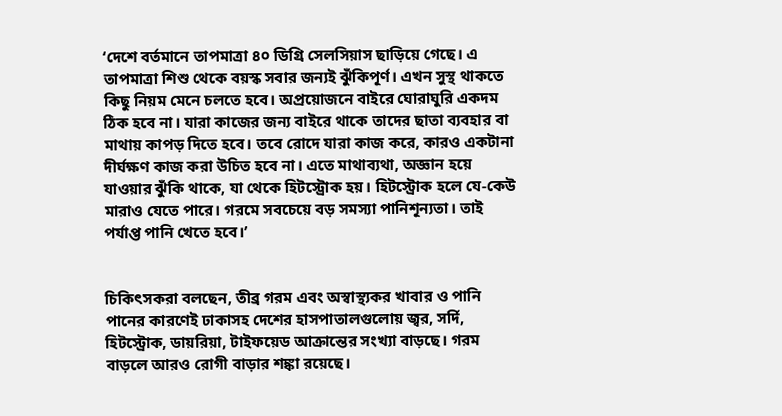‘দেশে বর্তমানে তাপমাত্রা ৪০ ডিগ্রি সেলসিয়াস ছাড়িয়ে গেছে। এ তাপমাত্রা শিশু থেকে বয়স্ক সবার জন্যই ঝুঁকিপূর্ণ। এখন সুস্থ থাকতে কিছু নিয়ম মেনে চলতে হবে। অপ্রয়োজনে বাইরে ঘোরাঘুরি একদম ঠিক হবে না। যারা কাজের জন্য বাইরে থাকে তাদের ছাতা ব্যবহার বা মাথায় কাপড় দিতে হবে। তবে রোদে যারা কাজ করে, কারও একটানা দীর্ঘক্ষণ কাজ করা উচিত হবে না। এতে মাথাব্যথা, অজ্ঞান হয়ে যাওয়ার ঝুঁকি থাকে, যা থেকে হিটস্ট্রোক হয়। হিটস্ট্রোক হলে যে-কেউ মারাও যেতে পারে। গরমে সবচেয়ে বড় সমস্যা পানিশূন্যতা। তাই পর্যাপ্ত পানি খেতে হবে।’


চিকিৎসকরা বলছেন, তীব্র গরম এবং অস্বাস্থ্যকর খাবার ও পানি পানের কারণেই ঢাকাসহ দেশের হাসপাতালগুলোয় জ্বর, সর্দি, হিটস্ট্রোক, ডায়রিয়া, টাইফয়েড আক্রান্তের সংখ্যা বাড়ছে। গরম বাড়লে আরও রোগী বাড়ার শঙ্কা রয়েছে।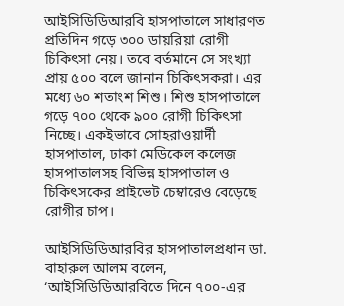আইসিডিডিআরবি হাসপাতালে সাধারণত প্রতিদিন গড়ে ৩০০ ডায়রিয়া রোগী চিকিৎসা নেয়। তবে বর্তমানে সে সংখ্যা প্রায় ৫০০ বলে জানান চিকিৎসকরা। এর মধ্যে ৬০ শতাংশ শিশু। শিশু হাসপাতালে গড়ে ৭০০ থেকে ৯০০ রোগী চিকিৎসা নিচ্ছে। একইভাবে সোহরাওয়ার্দী হাসপাতাল, ঢাকা মেডিকেল কলেজ হাসপাতালসহ বিভিন্ন হাসপাতাল ও চিকিৎসকের প্রাইভেট চেম্বারেও বেড়েছে রোগীর চাপ।

আইসিডিডিআরবির হাসপাতালপ্রধান ডা. বাহারুল আলম বলেন, ‘আইসিডিডিআরবিতে দিনে ৭০০-এর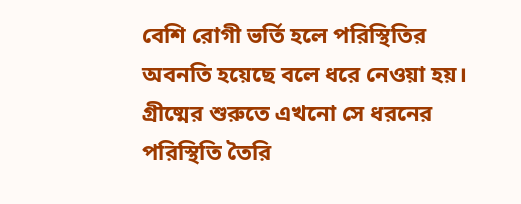বেশি রোগী ভর্তি হলে পরিস্থিতির অবনতি হয়েছে বলে ধরে নেওয়া হয়। গ্রীষ্মের শুরুতে এখনো সে ধরনের পরিস্থিতি তৈরি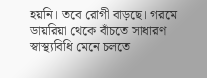হয়নি। তবে রোগী বাড়ছে। গরমে ডায়রিয়া থেকে বাঁচতে সাধারণ স্বাস্থ্যবিধি মেনে চলতে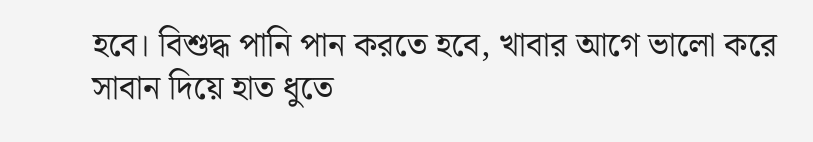হবে। বিশুদ্ধ পানি পান করতে হবে, খাবার আগে ভালো করে সাবান দিয়ে হাত ধুতে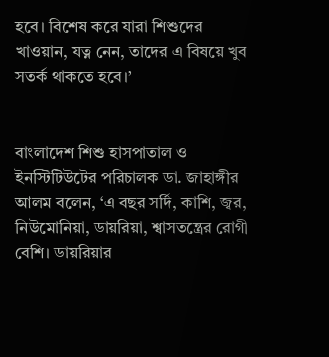হবে। বিশেষ করে যারা শিশুদের খাওয়ান, যত্ন নেন, তাদের এ বিষয়ে খুব সতর্ক থাকতে হবে।’


বাংলাদেশ শিশু হাসপাতাল ও ইনস্টিটিউটের পরিচালক ডা. জাহাঙ্গীর আলম বলেন, ‘এ বছর সর্দি, কাশি, জ্বর, নিউমোনিয়া, ডায়রিয়া, শ্বাসতন্ত্রের রোগী বেশি। ডায়রিয়ার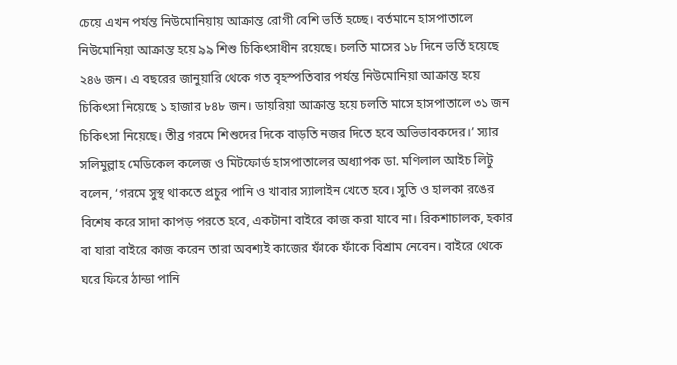চেয়ে এখন পর্যন্ত নিউমোনিয়ায় আক্রান্ত রোগী বেশি ভর্তি হচ্ছে। বর্তমানে হাসপাতালে নিউমোনিয়া আক্রান্ত হয়ে ৯৯ শিশু চিকিৎসাধীন রয়েছে। চলতি মাসের ১৮ দিনে ভর্তি হয়েছে ২৪৬ জন। এ বছরের জানুয়ারি থেকে গত বৃহস্পতিবার পর্যন্ত নিউমোনিয়া আক্রান্ত হয়ে চিকিৎসা নিয়েছে ১ হাজার ৮৪৮ জন। ডায়রিয়া আক্রান্ত হয়ে চলতি মাসে হাসপাতালে ৩১ জন চিকিৎসা নিয়েছে। তীব্র গরমে শিশুদের দিকে বাড়তি নজর দিতে হবে অভিভাবকদের।’ স্যার সলিমুল্লাহ মেডিকেল কলেজ ও মিটফোর্ড হাসপাতালের অধ্যাপক ডা. মণিলাল আইচ লিটু বলেন, ‘গরমে সুস্থ থাকতে প্রচুর পানি ও খাবার স্যালাইন খেতে হবে। সুতি ও হালকা রঙের বিশেষ করে সাদা কাপড় পরতে হবে, একটানা বাইরে কাজ করা যাবে না। রিকশাচালক, হকার বা যারা বাইরে কাজ করেন তারা অবশ্যই কাজের ফাঁকে ফাঁকে বিশ্রাম নেবেন। বাইরে থেকে ঘরে ফিরে ঠান্ডা পানি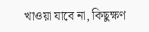খাওয়া যাবে না, কিছুক্ষণ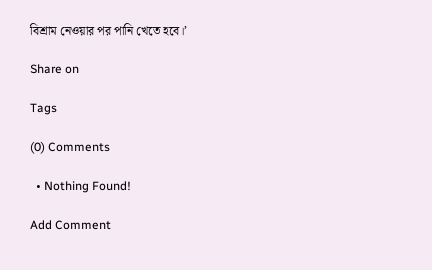বিশ্রাম নেওয়ার পর পানি খেতে হবে।’

Share on

Tags

(0) Comments

  • Nothing Found!

Add Comment